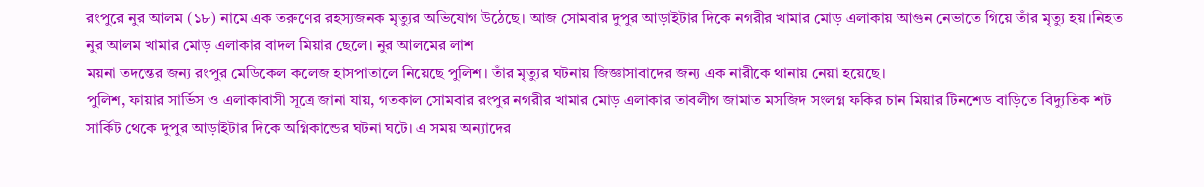রংপুরে নুর আলম (১৮) নামে এক তরুণের রহস্যজনক মৃত্যুর অভিযোগ উঠেছে। আজ সোমবার দুপুর আড়াইটার দিকে নগরীর খামার মোড় এলাকায় আগুন নেভাতে গিয়ে তাঁর মৃত্যু হয়।নিহত নুর আলম খামার মোড় এলাকার বাদল মিয়ার ছেলে। নুর আলমের লাশ
ময়না তদন্তের জন্য রংপুর মেডিকেল কলেজ হাসপাতালে নিয়েছে পুলিশ। তাঁর মৃত্যুর ঘটনায় জিজ্ঞাসাবাদের জন্য এক নারীকে থানায় নেয়া হয়েছে।
পুলিশ, ফায়ার সার্ভিস ও এলাকাবাসী সূত্রে জানা যায়, গতকাল সোমবার রংপুর নগরীর খামার মোড় এলাকার তাবলীগ জামাত মসজিদ সংলগ্ন ফকির চান মিয়ার টিনশেড বাড়িতে বিদ্যুতিক শট সার্কিট থেকে দুপুর আড়াইটার দিকে অগ্নিকান্ডের ঘটনা ঘটে। এ সময় অন্যাদের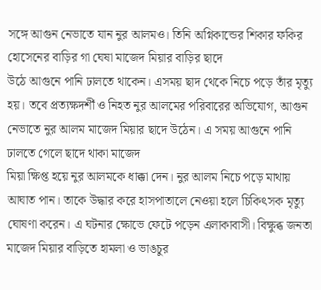সঙ্গে আগুন নেভাতে যান নুর আলমও। তিনি অগ্নিকান্ডের শিকার ফকির হোসেনের বাড়ির গা ঘেষা মাজেদ মিয়ার বাড়ির ছাদে
উঠে আগুনে পানি ঢালতে থাকেন। এসময় ছাদ থেকে নিচে পড়ে তাঁর মৃত্যু হয়। তবে প্রত্যক্ষদর্শী ও নিহত নুর আলমের পরিবারের অভিযোগ, আগুন নেভাতে নুর আলম মাজেদ মিয়ার ছাদে উঠেন। এ সময় আগুনে পানি ঢালতে গেলে ছাদে থাকা মাজেদ
মিয়া ক্ষিপ্ত হয়ে নুর আলমকে ধাক্কা দেন। নুর আলম নিচে পড়ে মাথায় আঘাত পান। তাকে উদ্ধার করে হাসপাতালে নেওয়া হলে চিকিৎসক মৃত্যু ঘোষণা করেন। এ ঘটনার ক্ষোভে ফেটে পড়েন এলাকাবাসী। বিক্ষুব্ধ জনতা মাজেদ মিয়ার বাড়িতে হামলা ও ভাঙচুর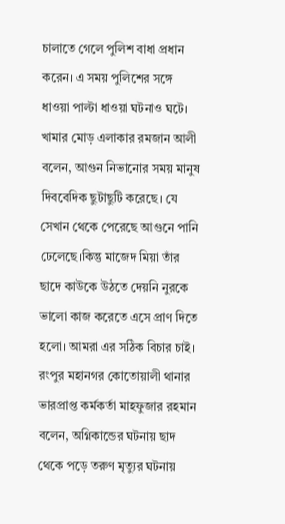চালাতে গেলে পুলিশ বাধা প্রধান করেন। এ সময় পুলিশের সঙ্গে ধাওয়া পাল্টা ধাওয়া ঘটনাও ঘটে।
খামার মোড় এলাকার রমজান আলী বলেন, আগুন নিভানোর সময় মানুষ দিববেদিক ছুটাছুটি করেছে। যে সেখান থেকে পেরেছে আগুনে পানি ঢেলেছে।কিন্তু মাজেদ মিয়া তাঁর ছাদে কাউকে উঠতে দেয়নি নুরকে ভালো কাজ করেতে এসে প্রাণ দিতে হলো। আমরা এর সঠিক বিচার চাই।
রংপুর মহানগর কোতোয়ালী থানার ভারপ্রাপ্ত কর্মকর্তা মাহফুজার রহমান বলেন, অগ্নিকান্ডের ঘটনায় ছাদ থেকে পড়ে তরুণ মৃত্যুর ঘটনায়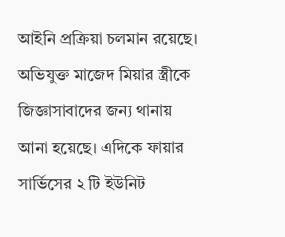আইনি প্রক্রিয়া চলমান রয়েছে। অভিযুক্ত মাজেদ মিয়ার স্ত্রীকে জিজ্ঞাসাবাদের জন্য থানায় আনা হয়েছে। এদিকে ফায়ার সার্ভিসের ২ টি ইউনিট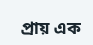প্রায় এক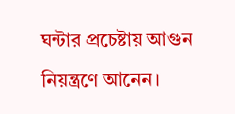ঘন্টার প্রচেষ্টায় আগুন নিয়ন্ত্রণে আনেন।